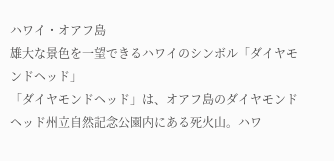ハワイ・オアフ島
雄大な景色を一望できるハワイのシンボル「ダイヤモンドヘッド」
「ダイヤモンドヘッド」は、オアフ島のダイヤモンドヘッド州立自然記念公園内にある死火山。ハワ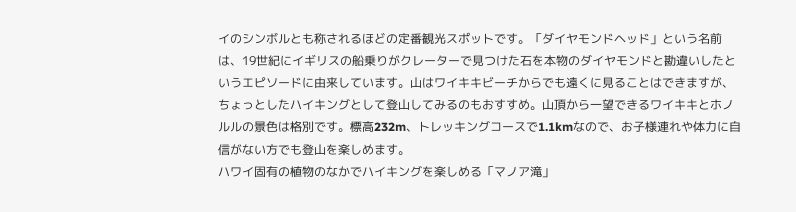イのシンボルとも称されるほどの定番観光スポットです。「ダイヤモンドヘッド」という名前は、19世紀にイギリスの船乗りがクレーターで見つけた石を本物のダイヤモンドと勘違いしたというエピソードに由来しています。山はワイキキビーチからでも遠くに見ることはできますが、ちょっとしたハイキングとして登山してみるのもおすすめ。山頂から一望できるワイキキとホノルルの景色は格別です。標高232m、トレッキングコースで1.1kmなので、お子様連れや体力に自信がない方でも登山を楽しめます。
ハワイ固有の植物のなかでハイキングを楽しめる「マノア滝」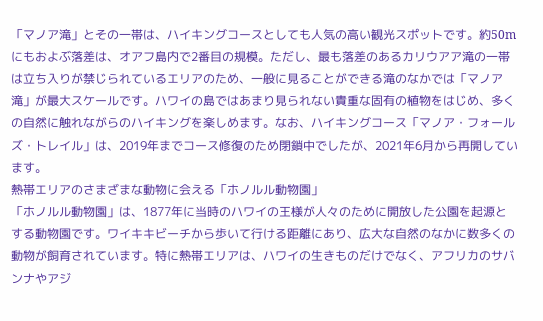「マノア滝」とその一帯は、ハイキングコースとしても人気の高い観光スポットです。約50mにもおよぶ落差は、オアフ島内で2番目の規模。ただし、最も落差のあるカリウアア滝の一帯は立ち入りが禁じられているエリアのため、一般に見ることができる滝のなかでは「マノア滝」が最大スケールです。ハワイの島ではあまり見られない貴重な固有の植物をはじめ、多くの自然に触れながらのハイキングを楽しめます。なお、ハイキングコース「マノア・フォールズ・トレイル」は、2019年までコース修復のため閉鎖中でしたが、2021年6月から再開しています。
熱帯エリアのさまざまな動物に会える「ホノルル動物園」
「ホノルル動物園」は、1877年に当時のハワイの王様が人々のために開放した公園を起源とする動物園です。ワイキキビーチから歩いて行ける距離にあり、広大な自然のなかに数多くの動物が飼育されています。特に熱帯エリアは、ハワイの生きものだけでなく、アフリカのサバンナやアジ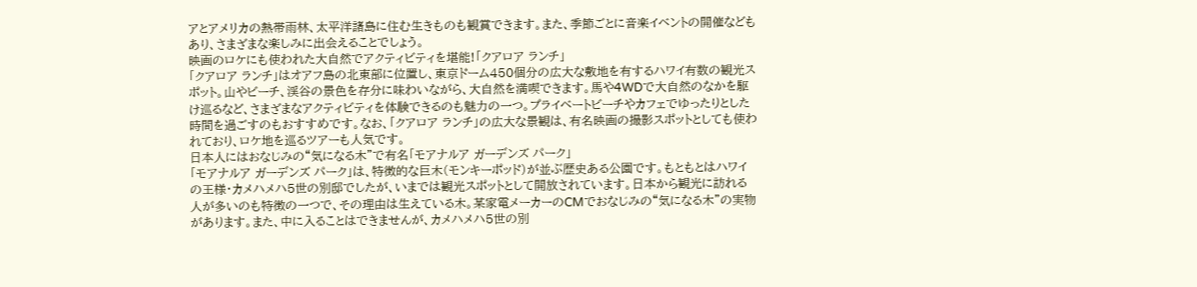アとアメリカの熱帯雨林、太平洋諸島に住む生きものも観賞できます。また、季節ごとに音楽イベントの開催などもあり、さまざまな楽しみに出会えることでしょう。
映画のロケにも使われた大自然でアクティビティを堪能!「クアロア ランチ」
「クアロア ランチ」はオアフ島の北東部に位置し、東京ドーム450個分の広大な敷地を有するハワイ有数の観光スポット。山やビーチ、渓谷の景色を存分に味わいながら、大自然を満喫できます。馬や4WDで大自然のなかを駆け巡るなど、さまざまなアクティビティを体験できるのも魅力の一つ。プライベートビーチやカフェでゆったりとした時間を過ごすのもおすすめです。なお、「クアロア ランチ」の広大な景観は、有名映画の撮影スポットとしても使われており、ロケ地を巡るツアーも人気です。
日本人にはおなじみの“気になる木”で有名「モアナルア ガーデンズ パーク」
「モアナルア ガーデンズ パーク」は、特徴的な巨木(モンキーポッド)が並ぶ歴史ある公園です。もともとはハワイの王様・カメハメハ5世の別邸でしたが、いまでは観光スポットとして開放されています。日本から観光に訪れる人が多いのも特徴の一つで、その理由は生えている木。某家電メーカーのCMでおなじみの“気になる木”の実物があります。また、中に入ることはできませんが、カメハメハ5世の別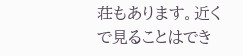荘もあります。近くで見ることはでき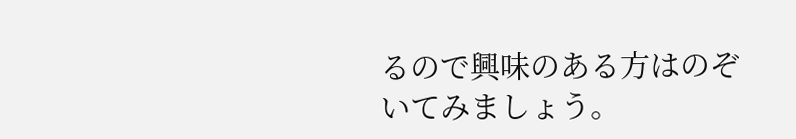るので興味のある方はのぞいてみましょう。